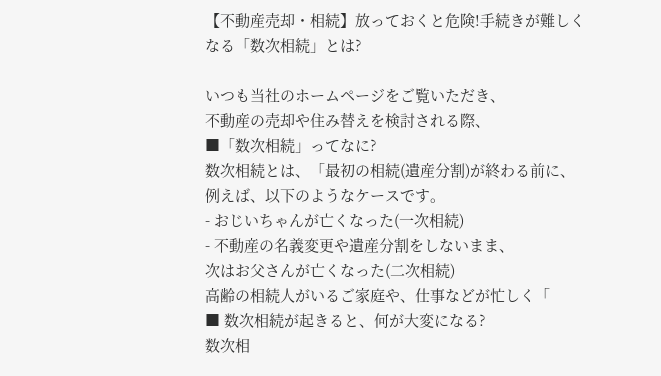【不動産売却・相続】放っておくと危険!手続きが難しくなる「数次相続」とは?

いつも当社のホームページをご覧いただき、
不動産の売却や住み替えを検討される際、
■「数次相続」ってなに?
数次相続とは、「最初の相続(遺産分割)が終わる前に、
例えば、以下のようなケースです。
- おじいちゃんが亡くなった(一次相続)
- 不動産の名義変更や遺産分割をしないまま、
次はお父さんが亡くなった(二次相続)
高齢の相続人がいるご家庭や、仕事などが忙しく「
■ 数次相続が起きると、何が大変になる?
数次相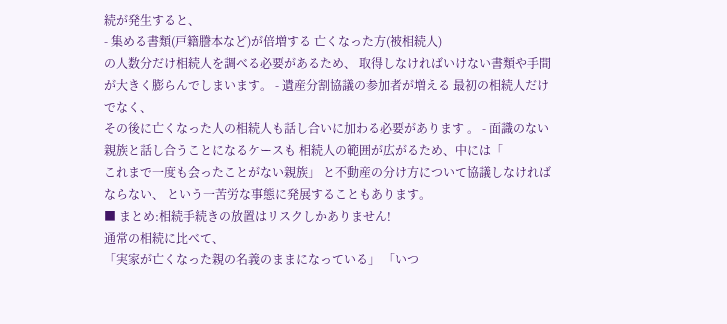続が発生すると、
- 集める書類(戸籍謄本など)が倍増する 亡くなった方(被相続人)
の人数分だけ相続人を調べる必要があるため、 取得しなければいけない書類や手間が大きく膨らんでしまいます。 - 遺産分割協議の参加者が増える 最初の相続人だけでなく、
その後に亡くなった人の相続人も話し合いに加わる必要があります 。 - 面識のない親族と話し合うことになるケースも 相続人の範囲が広がるため、中には「
これまで一度も会ったことがない親族」 と不動産の分け方について協議しなければならない、 という一苦労な事態に発展することもあります。
■ まとめ:相続手続きの放置はリスクしかありません!
通常の相続に比べて、
「実家が亡くなった親の名義のままになっている」 「いつ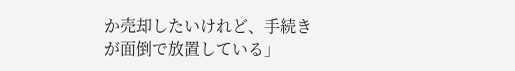か売却したいけれど、手続きが面倒で放置している」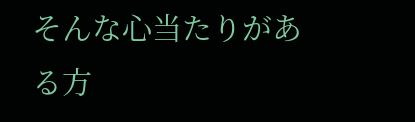そんな心当たりがある方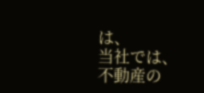は、
当社では、不動産の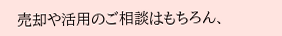売却や活用のご相談はもちろん、